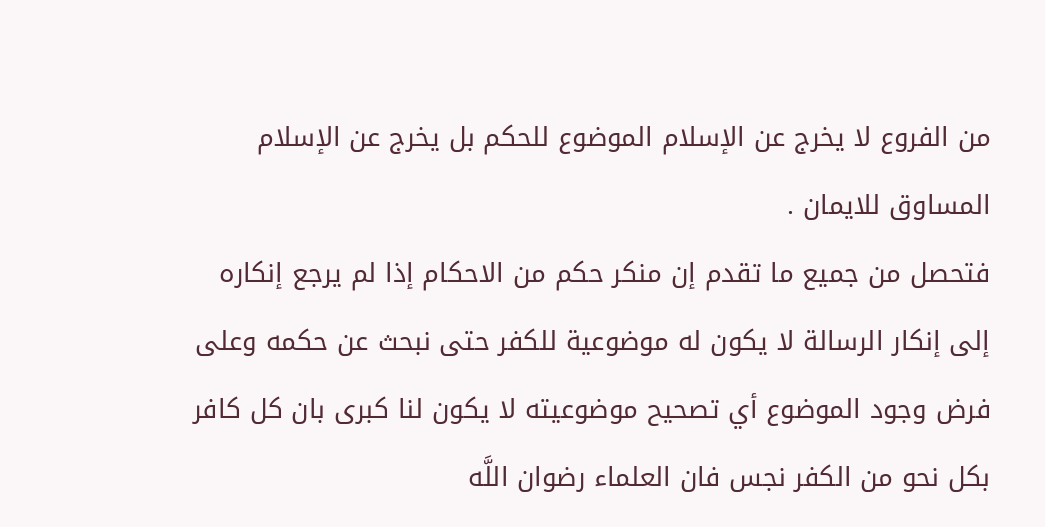من الفروع لا يخرج عن الإسلام الموضوع للحكم بل يخرج عن الإسلام المساوق للايمان .
فتحصل من جميع ما تقدم إن منكر حكم من الاحكام إذا لم يرجع إنكاره إلى إنكار الرسالة لا يكون له موضوعية للكفر حتى نبحث عن حكمه وعلى فرض وجود الموضوع أي تصحيح موضوعيته لا يكون لنا كبرى بان كل كافر بكل نحو من الكفر نجس فان العلماء رضوان اللَّه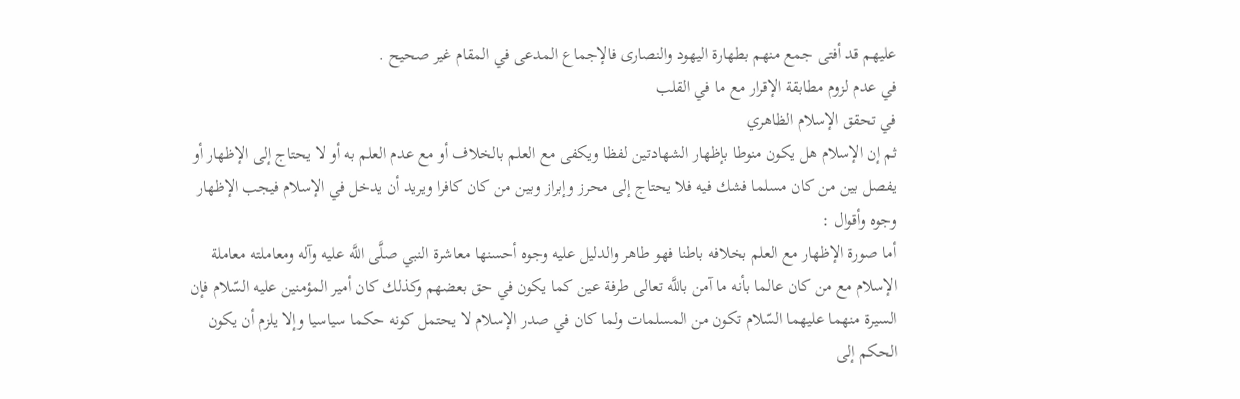عليهم قد أفتى جمع منهم بطهارة اليهود والنصارى فالإجماع المدعى في المقام غير صحيح .
في عدم لزوم مطابقة الإقرار مع ما في القلب
في تحقق الإسلام الظاهري
ثم إن الإسلام هل يكون منوطا بإظهار الشهادتين لفظا ويكفى مع العلم بالخلاف أو مع عدم العلم به أو لا يحتاج إلى الإظهار أو يفصل بين من كان مسلما فشك فيه فلا يحتاج إلى محرز وإبراز وبين من كان كافرا ويريد أن يدخل في الإسلام فيجب الإظهار وجوه وأقوال :
أما صورة الإظهار مع العلم بخلافه باطنا فهو طاهر والدليل عليه وجوه أحسنها معاشرة النبي صلَّى اللَّه عليه وآله ومعاملته معاملة الإسلام مع من كان عالما بأنه ما آمن باللَّه تعالى طرفة عين كما يكون في حق بعضهم وكذلك كان أمير المؤمنين عليه السّلام فإن السيرة منهما عليهما السّلام تكون من المسلمات ولما كان في صدر الإسلام لا يحتمل كونه حكما سياسيا وإلا يلزم أن يكون الحكم إلى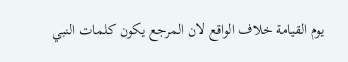يوم القيامة خلاف الواقع لان المرجع يكون كلمات النبي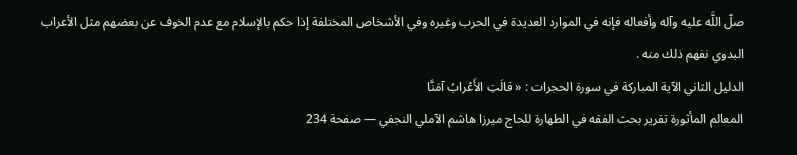صلّ اللَّه عليه وآله وأفعاله فإنه في الموارد العديدة في الحرب وغيره وفي الأشخاص المختلفة إذا حكم بالإسلام مع عدم الخوف عن بعضهم مثل الأعراب البدوي نفهم ذلك منه .
الدليل الثاني الآية المباركة في سورة الحجرات : « قالَتِ الأَعْرابُ آمَنَّا
المعالم المأثورة تقرير بحث الفقه في الطهارة للحاج ميرزا هاشم الآملي النجفي — صفحة 234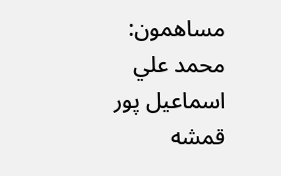مساهمون: محمد علي اسماعيل پور قمشه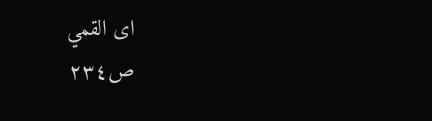اى القمي
ص٢٣٤